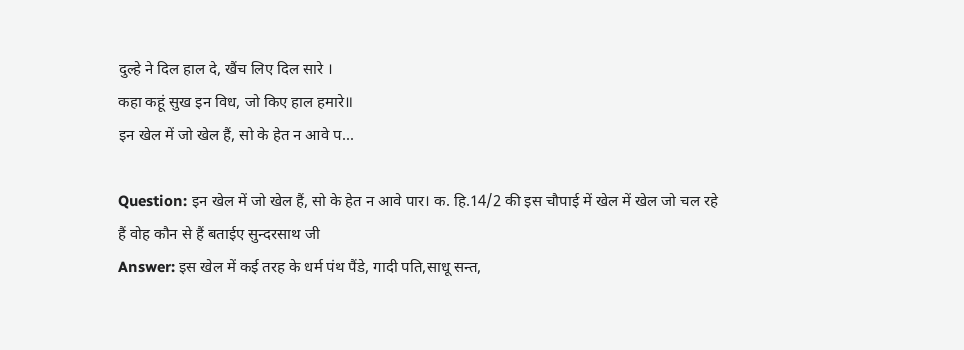दुल्हे ने दिल हाल दे, खैंच लिए दिल सारे ।
कहा कहूं सुख इन विध, जो किए हाल हमारे॥
इन खेल में जो खेल हैं, सो के हेत न आवे प...

Question: इन खेल में जो खेल हैं, सो के हेत न आवे पार। क. हि.14/2 की इस चौपाई में खेल में खेल जो चल रहे हैं वोह कौन से हैं बताईए सुन्दरसाथ जी
Answer: इस खेल में कई तरह के धर्म पंथ पैंडे, गादी पति,साधू सन्त,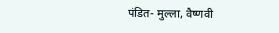पंडित- मुल्ला, वैष्णवी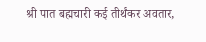श्री पात बह्मचारी कई तीर्थंकर अवतार,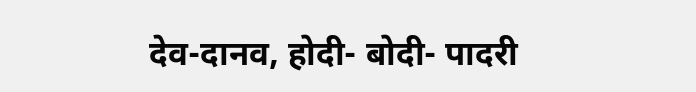देव-दानव, होदी- बोदी- पादरी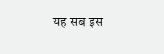यह सब इस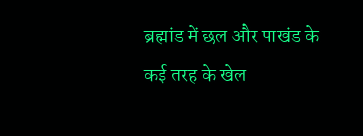ब्रह्मांड में छल और पाखंड के कई तरह के खेल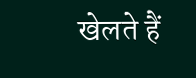खेलते हैं